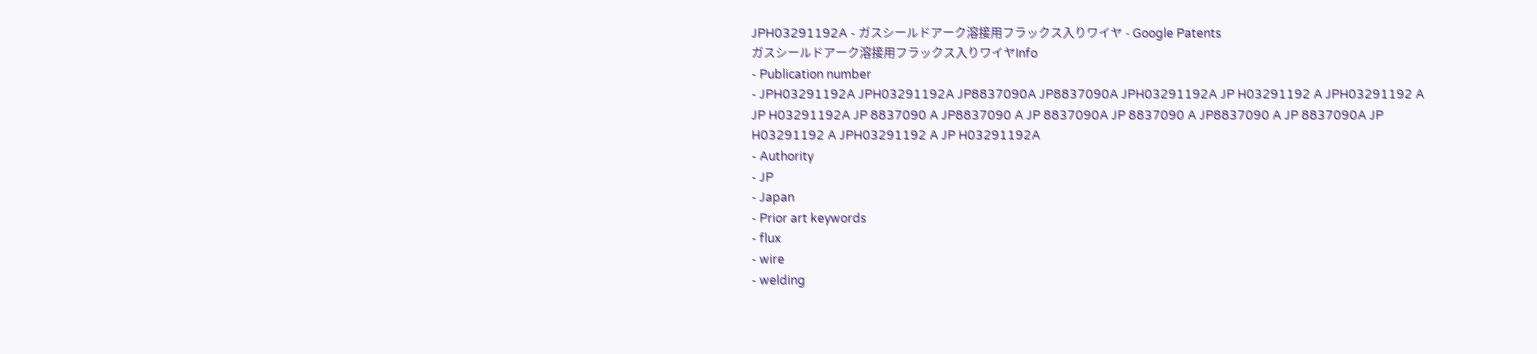JPH03291192A - ガスシールドアーク溶接用フラックス入りワイヤ - Google Patents
ガスシールドアーク溶接用フラックス入りワイヤInfo
- Publication number
- JPH03291192A JPH03291192A JP8837090A JP8837090A JPH03291192A JP H03291192 A JPH03291192 A JP H03291192A JP 8837090 A JP8837090 A JP 8837090A JP 8837090 A JP8837090 A JP 8837090A JP H03291192 A JPH03291192 A JP H03291192A
- Authority
- JP
- Japan
- Prior art keywords
- flux
- wire
- welding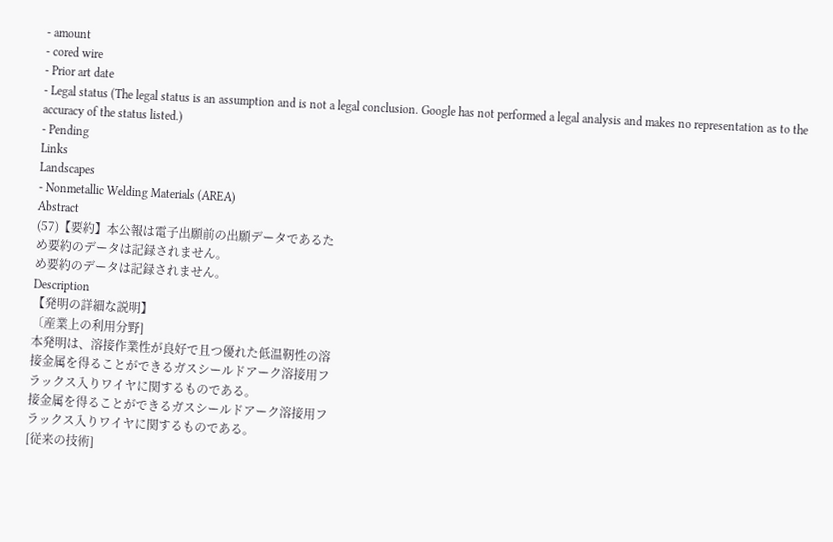- amount
- cored wire
- Prior art date
- Legal status (The legal status is an assumption and is not a legal conclusion. Google has not performed a legal analysis and makes no representation as to the accuracy of the status listed.)
- Pending
Links
Landscapes
- Nonmetallic Welding Materials (AREA)
Abstract
(57)【要約】本公報は電子出願前の出願データであるた
め要約のデータは記録されません。
め要約のデータは記録されません。
Description
【発明の詳細な説明】
〔産業上の利用分野]
本発明は、溶接作業性が良好で且つ優れた低温靭性の溶
接金属を得ることができるガスシールドアーク溶接用フ
ラックス入りワイヤに関するものである。
接金属を得ることができるガスシールドアーク溶接用フ
ラックス入りワイヤに関するものである。
[従来の技術]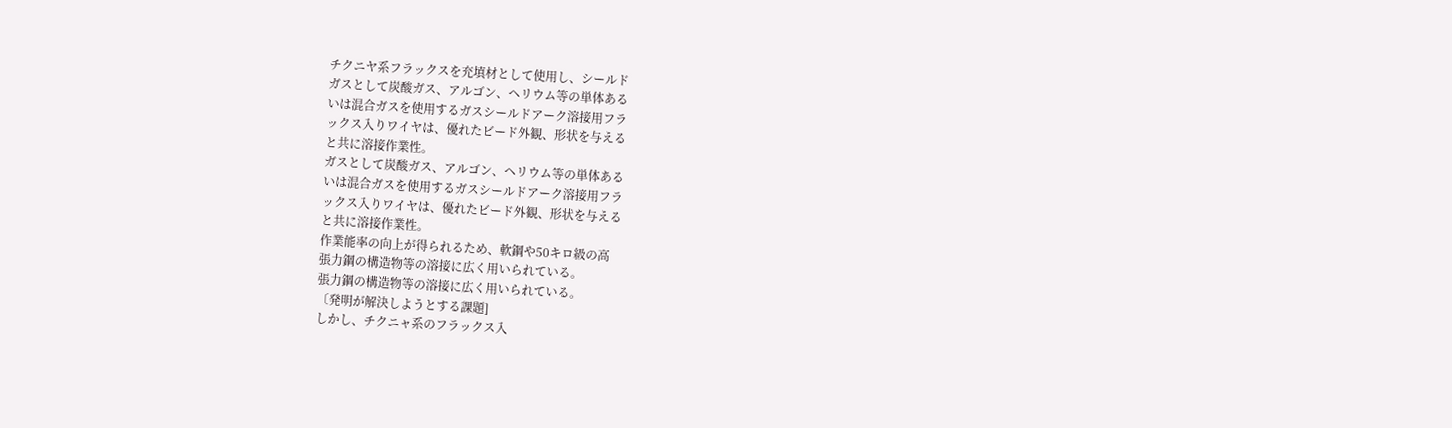チクニヤ系フラックスを充填材として使用し、シールド
ガスとして炭酸ガス、アルゴン、ヘリウム等の単体ある
いは混合ガスを使用するガスシールドアーク溶接用フラ
ックス入りワイヤは、優れたビード外観、形状を与える
と共に溶接作業性。
ガスとして炭酸ガス、アルゴン、ヘリウム等の単体ある
いは混合ガスを使用するガスシールドアーク溶接用フラ
ックス入りワイヤは、優れたビード外観、形状を与える
と共に溶接作業性。
作業能率の向上が得られるため、軟鋼や50キロ級の高
張力鋼の構造物等の溶接に広く用いられている。
張力鋼の構造物等の溶接に広く用いられている。
〔発明が解決しようとする課題]
しかし、チクニャ系のフラックス入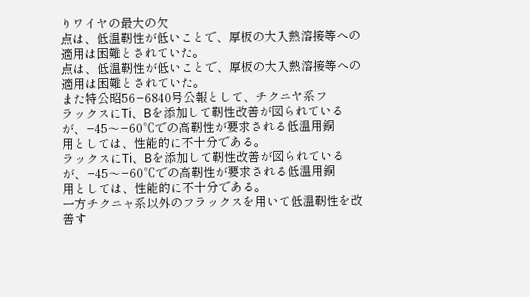りワイヤの最大の欠
点は、低温靭性が低いことで、厚板の大入熱溶接等への
適用は困難とされていた。
点は、低温靭性が低いことで、厚板の大入熱溶接等への
適用は困難とされていた。
また特公昭56−6840号公報として、チクニヤ系フ
ラックスにTi、Bを添加して靭性改善が図られている
が、−45〜−60℃での高靭性が要求される低温用銅
用としては、性能的に不十分である。
ラックスにTi、Bを添加して靭性改善が図られている
が、−45〜−60℃での高靭性が要求される低温用銅
用としては、性能的に不十分である。
一方チクニャ系以外のフラックスを用いて低温靭性を改
善す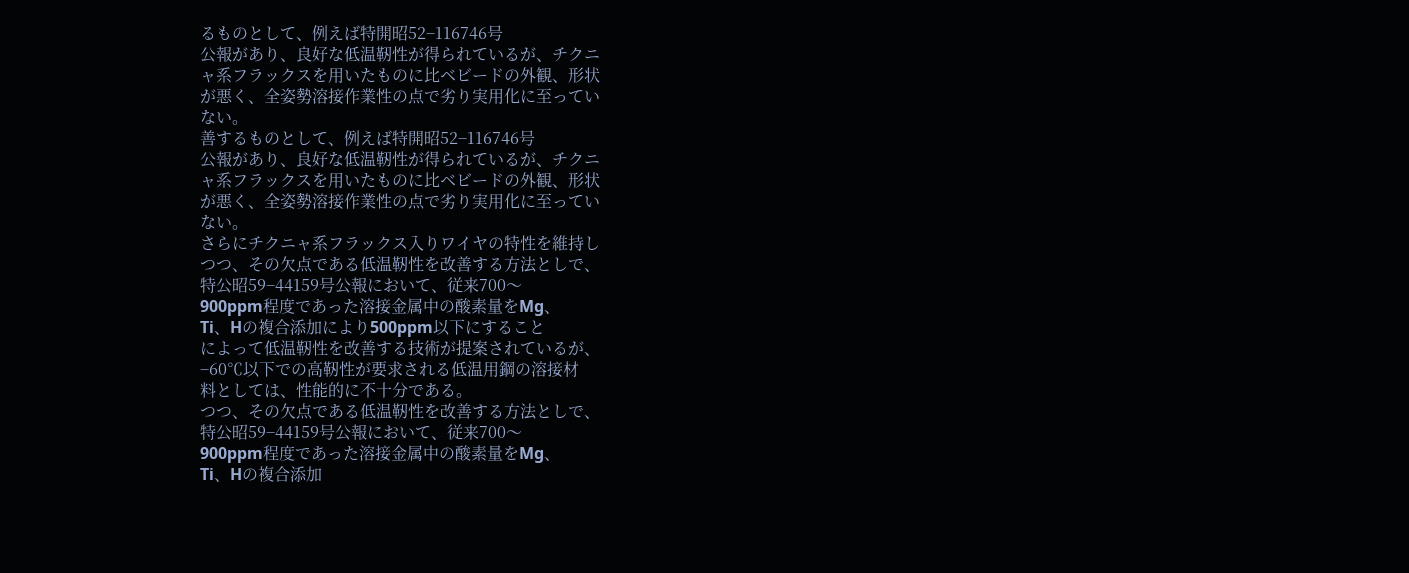るものとして、例えば特開昭52−116746号
公報があり、良好な低温靭性が得られているが、チクニ
ャ系フラックスを用いたものに比ベビードの外観、形状
が悪く、全姿勢溶接作業性の点で劣り実用化に至ってい
ない。
善するものとして、例えば特開昭52−116746号
公報があり、良好な低温靭性が得られているが、チクニ
ャ系フラックスを用いたものに比ベビードの外観、形状
が悪く、全姿勢溶接作業性の点で劣り実用化に至ってい
ない。
さらにチクニャ系フラックス入りワイヤの特性を維持し
つつ、その欠点である低温靭性を改善する方法としで、
特公昭59−44159号公報において、従来700〜
900ppm程度であった溶接金属中の酸素量をMg、
Ti、Hの複合添加により500ppm以下にすること
によって低温靭性を改善する技術が提案されているが、
−60℃以下での高靭性が要求される低温用鋼の溶接材
料としては、性能的に不十分である。
つつ、その欠点である低温靭性を改善する方法としで、
特公昭59−44159号公報において、従来700〜
900ppm程度であった溶接金属中の酸素量をMg、
Ti、Hの複合添加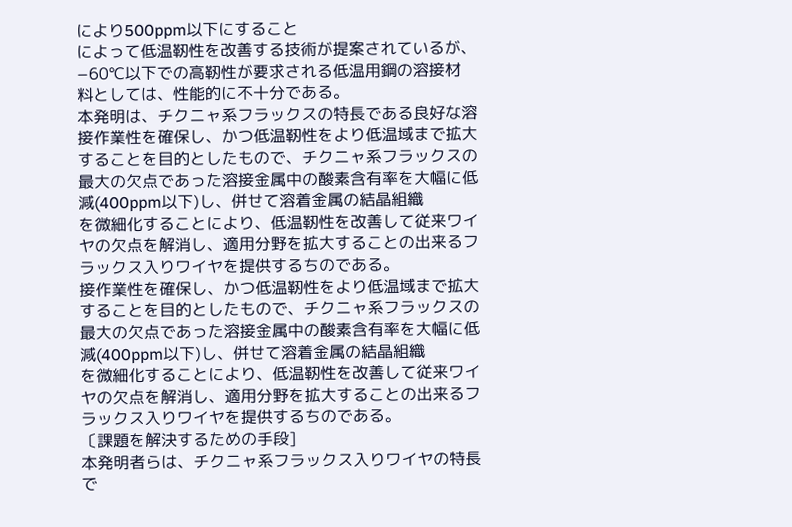により500ppm以下にすること
によって低温靭性を改善する技術が提案されているが、
−60℃以下での高靭性が要求される低温用鋼の溶接材
料としては、性能的に不十分である。
本発明は、チクニャ系フラックスの特長である良好な溶
接作業性を確保し、かつ低温靭性をより低温域まで拡大
することを目的としたもので、チクニャ系フラックスの
最大の欠点であった溶接金属中の酸素含有率を大幅に低
減(400ppm以下)し、併せて溶着金属の結晶組織
を微細化することにより、低温靭性を改善して従来ワイ
ヤの欠点を解消し、適用分野を拡大することの出来るフ
ラックス入りワイヤを提供するちのである。
接作業性を確保し、かつ低温靭性をより低温域まで拡大
することを目的としたもので、チクニャ系フラックスの
最大の欠点であった溶接金属中の酸素含有率を大幅に低
減(400ppm以下)し、併せて溶着金属の結晶組織
を微細化することにより、低温靭性を改善して従来ワイ
ヤの欠点を解消し、適用分野を拡大することの出来るフ
ラックス入りワイヤを提供するちのである。
〔課題を解決するための手段]
本発明者らは、チクニャ系フラックス入りワイヤの特長
で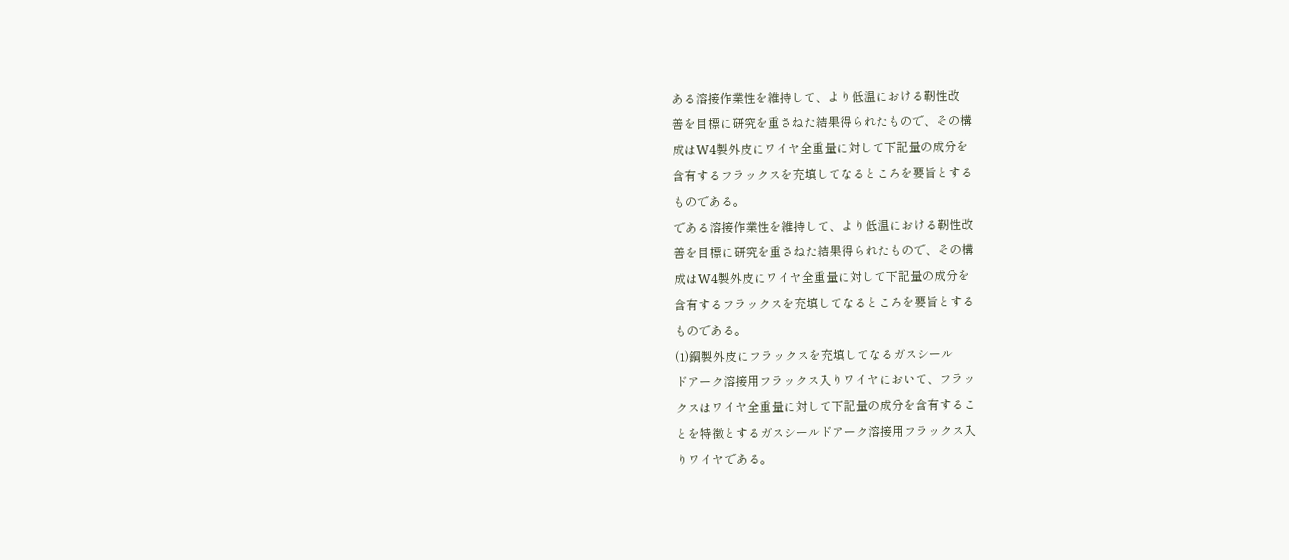ある溶接作業性を維持して、より低温における靭性改
善を目標に研究を重さねた結果得られたもので、その構
成はW4製外皮にワイヤ全重量に対して下記量の成分を
含有するフラックスを充填してなるところを要旨とする
ものである。
である溶接作業性を維持して、より低温における靭性改
善を目標に研究を重さねた結果得られたもので、その構
成はW4製外皮にワイヤ全重量に対して下記量の成分を
含有するフラックスを充填してなるところを要旨とする
ものである。
(1)鋼製外皮にフラックスを充填してなるガスシール
ドアーク溶接用フラックス入りワイヤにおいて、フラッ
クスはワイヤ全重量に対して下記量の成分を含有するこ
とを特徴とするガスシールドアーク溶接用フラックス入
りワイヤである。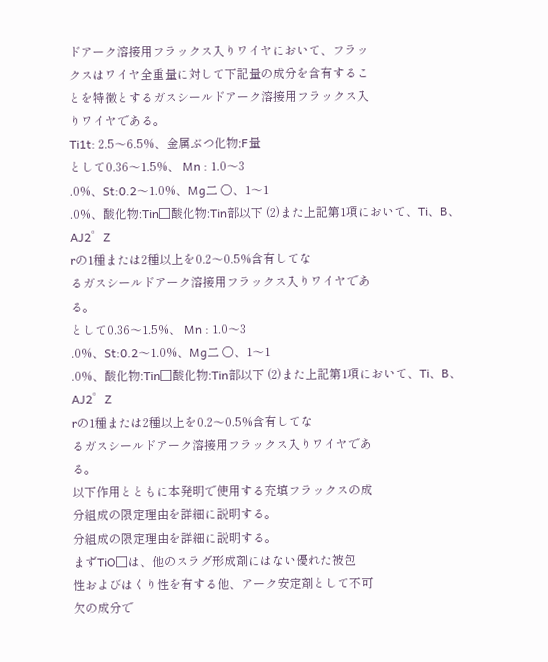ドアーク溶接用フラックス入りワイヤにおいて、フラッ
クスはワイヤ全重量に対して下記量の成分を含有するこ
とを特徴とするガスシールドアーク溶接用フラックス入
りワイヤである。
Ti1t: 2.5〜6.5%、金属ぶつ化物;F量
として0.36〜1.5%、 Mn : 1.0〜3
.0%、St:0.2〜1.0%、Mg二 〇、1〜1
.0%、酸化物:Tin□酸化物:Tin部以下 (2)また上記第1項において、Ti、B、AJ2゜Z
rの1種または2種以上を0.2〜0.5%含有してな
るガスシールドアーク溶接用フラックス入りワイヤであ
る。
として0.36〜1.5%、 Mn : 1.0〜3
.0%、St:0.2〜1.0%、Mg二 〇、1〜1
.0%、酸化物:Tin□酸化物:Tin部以下 (2)また上記第1項において、Ti、B、AJ2゜Z
rの1種または2種以上を0.2〜0.5%含有してな
るガスシールドアーク溶接用フラックス入りワイヤであ
る。
以下作用とともに本発明で使用する充填フラックスの成
分組成の限定理由を詳細に説明する。
分組成の限定理由を詳細に説明する。
まずTiO□は、他のスラグ形成剤にはない優れた被包
性およびはくり性を有する他、アーク安定剤として不可
欠の成分で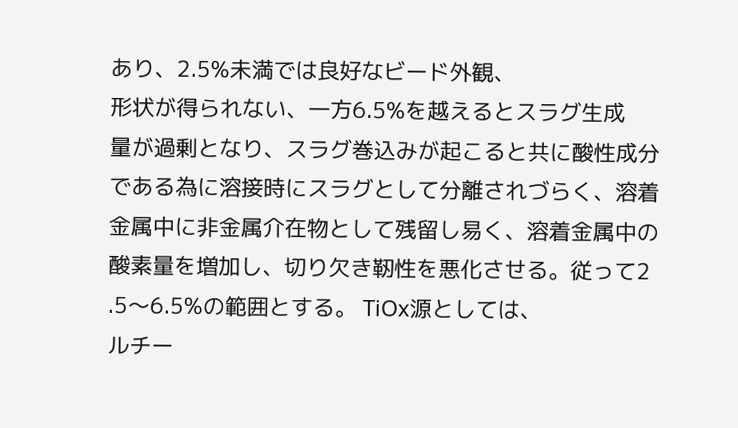あり、2.5%未満では良好なビード外観、
形状が得られない、一方6.5%を越えるとスラグ生成
量が過剰となり、スラグ巻込みが起こると共に酸性成分
である為に溶接時にスラグとして分離されづらく、溶着
金属中に非金属介在物として残留し易く、溶着金属中の
酸素量を増加し、切り欠き靭性を悪化させる。従って2
.5〜6.5%の範囲とする。 TiOx源としては、
ルチー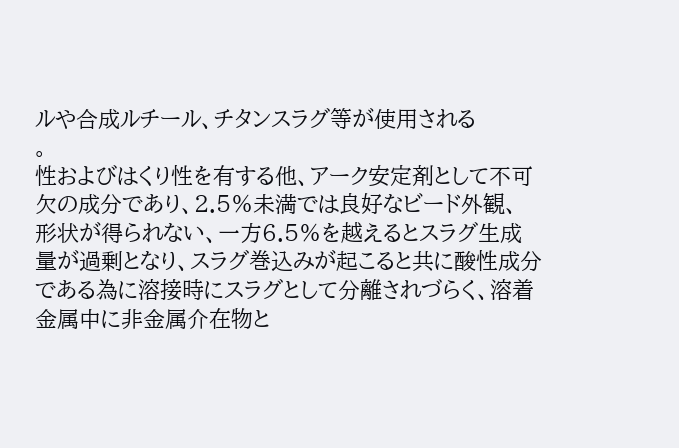ルや合成ルチール、チタンスラグ等が使用される
。
性およびはくり性を有する他、アーク安定剤として不可
欠の成分であり、2.5%未満では良好なビード外観、
形状が得られない、一方6.5%を越えるとスラグ生成
量が過剰となり、スラグ巻込みが起こると共に酸性成分
である為に溶接時にスラグとして分離されづらく、溶着
金属中に非金属介在物と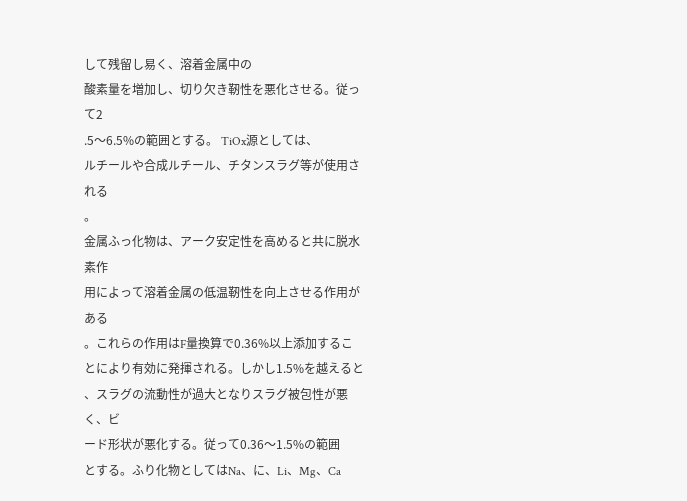して残留し易く、溶着金属中の
酸素量を増加し、切り欠き靭性を悪化させる。従って2
.5〜6.5%の範囲とする。 TiOx源としては、
ルチールや合成ルチール、チタンスラグ等が使用される
。
金属ふっ化物は、アーク安定性を高めると共に脱水素作
用によって溶着金属の低温靭性を向上させる作用がある
。これらの作用はF量換算で0.36%以上添加するこ
とにより有効に発揮される。しかし1.5%を越えると
、スラグの流動性が過大となりスラグ被包性が悪く、ビ
ード形状が悪化する。従って0.36〜1.5%の範囲
とする。ふり化物としてはNa、に、Li、Mg、Ca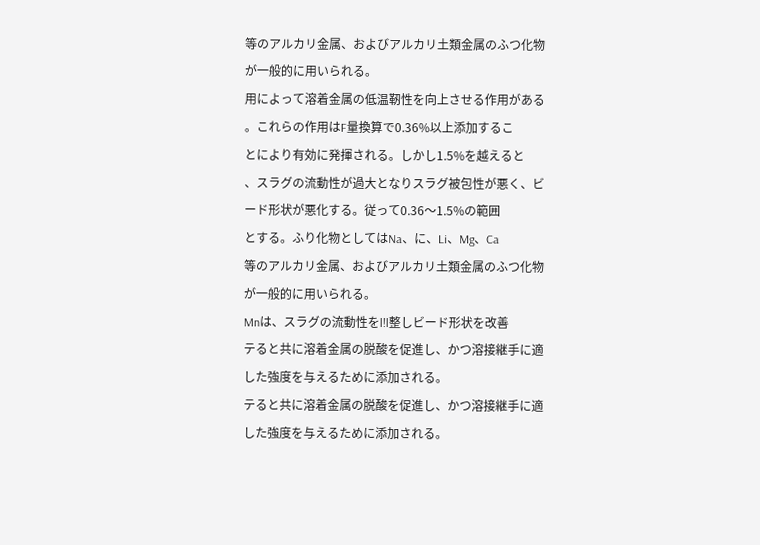等のアルカリ金属、およびアルカリ土類金属のふつ化物
が一般的に用いられる。
用によって溶着金属の低温靭性を向上させる作用がある
。これらの作用はF量換算で0.36%以上添加するこ
とにより有効に発揮される。しかし1.5%を越えると
、スラグの流動性が過大となりスラグ被包性が悪く、ビ
ード形状が悪化する。従って0.36〜1.5%の範囲
とする。ふり化物としてはNa、に、Li、Mg、Ca
等のアルカリ金属、およびアルカリ土類金属のふつ化物
が一般的に用いられる。
Mnは、スラグの流動性をl!l整しビード形状を改善
テると共に溶着金属の脱酸を促進し、かつ溶接継手に適
した強度を与えるために添加される。
テると共に溶着金属の脱酸を促進し、かつ溶接継手に適
した強度を与えるために添加される。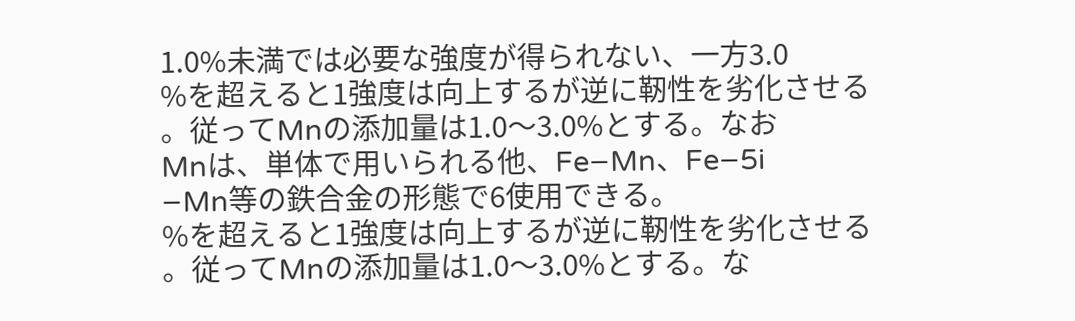1.0%未満では必要な強度が得られない、一方3.0
%を超えると1強度は向上するが逆に靭性を劣化させる
。従ってMnの添加量は1.0〜3.0%とする。なお
Mnは、単体で用いられる他、Fe−Mn、Fe−5i
−Mn等の鉄合金の形態で6使用できる。
%を超えると1強度は向上するが逆に靭性を劣化させる
。従ってMnの添加量は1.0〜3.0%とする。な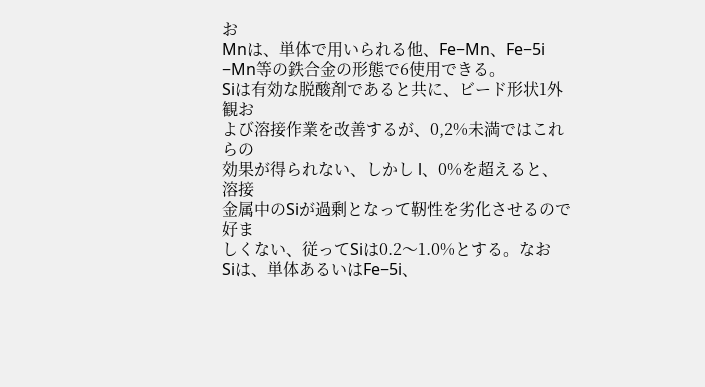お
Mnは、単体で用いられる他、Fe−Mn、Fe−5i
−Mn等の鉄合金の形態で6使用できる。
Siは有効な脱酸剤であると共に、ビード形状1外観お
よび溶接作業を改善するが、0,2%未満ではこれらの
効果が得られない、しかし l、0%を超えると、溶接
金属中のSiが過剰となって靭性を劣化させるので好ま
しくない、従ってSiは0.2〜1.0%とする。なお
Siは、単体あるいはFe−5i、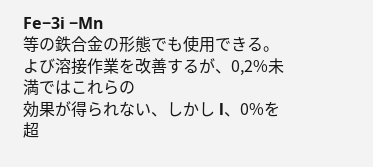Fe−3i −Mn
等の鉄合金の形態でも使用できる。
よび溶接作業を改善するが、0,2%未満ではこれらの
効果が得られない、しかし l、0%を超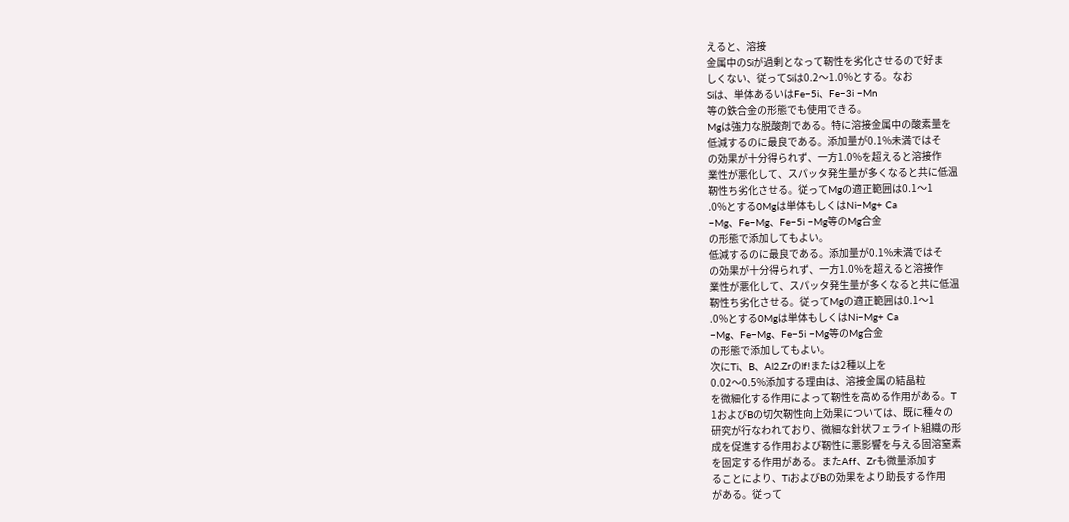えると、溶接
金属中のSiが過剰となって靭性を劣化させるので好ま
しくない、従ってSiは0.2〜1.0%とする。なお
Siは、単体あるいはFe−5i、Fe−3i −Mn
等の鉄合金の形態でも使用できる。
Mgは強力な脱酸剤である。特に溶接金属中の酸素量を
低減するのに最良である。添加量が0.1%未満ではそ
の効果が十分得られず、一方1.0%を超えると溶接作
業性が悪化して、スパッタ発生量が多くなると共に低温
靭性ち劣化させる。従ってMgの適正範囲は0.1〜1
.0%とする0Mgは単体もしくはNi−Mg+ Ca
−Mg、Fe−Mg、Fe−5i −Mg等のMg合金
の形態で添加してもよい。
低減するのに最良である。添加量が0.1%未満ではそ
の効果が十分得られず、一方1.0%を超えると溶接作
業性が悪化して、スパッタ発生量が多くなると共に低温
靭性ち劣化させる。従ってMgの適正範囲は0.1〜1
.0%とする0Mgは単体もしくはNi−Mg+ Ca
−Mg、Fe−Mg、Fe−5i −Mg等のMg合金
の形態で添加してもよい。
次にTi、B、Al2.Zrのlf!または2種以上を
0.02〜0.5%添加する理由は、溶接金属の結晶粒
を微細化する作用によって靭性を高める作用がある。T
1およびBの切欠靭性向上効果については、既に種々の
研究が行なわれており、微細な針状フェライト組織の形
成を促進する作用および靭性に悪影響を与える固溶窒素
を固定する作用がある。またAff、Zrも微量添加す
ることにより、TiおよびBの効果をより助長する作用
がある。従って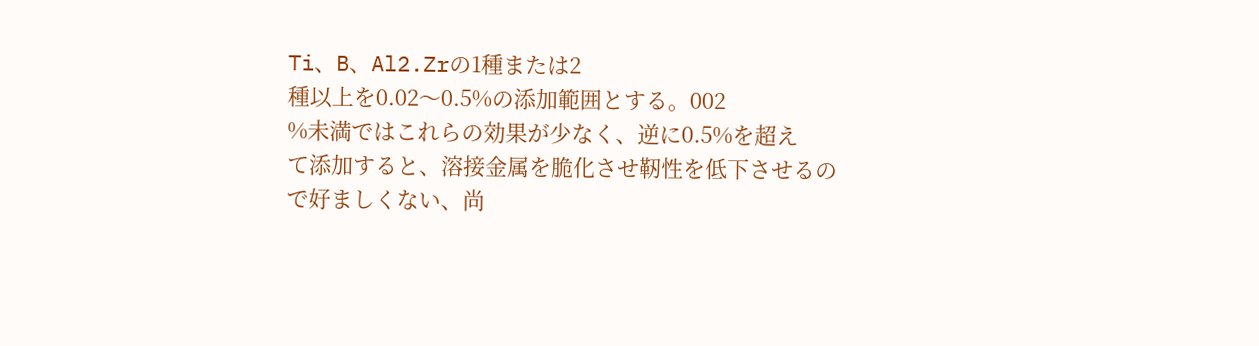Ti、B、Al2.Zrの1種または2
種以上を0.02〜0.5%の添加範囲とする。002
%未満ではこれらの効果が少なく、逆に0.5%を超え
て添加すると、溶接金属を脆化させ靭性を低下させるの
で好ましくない、尚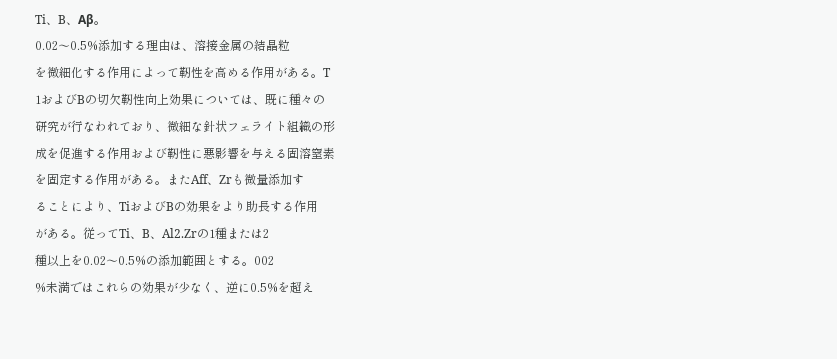Ti、B、Aβ。
0.02〜0.5%添加する理由は、溶接金属の結晶粒
を微細化する作用によって靭性を高める作用がある。T
1およびBの切欠靭性向上効果については、既に種々の
研究が行なわれており、微細な針状フェライト組織の形
成を促進する作用および靭性に悪影響を与える固溶窒素
を固定する作用がある。またAff、Zrも微量添加す
ることにより、TiおよびBの効果をより助長する作用
がある。従ってTi、B、Al2.Zrの1種または2
種以上を0.02〜0.5%の添加範囲とする。002
%未満ではこれらの効果が少なく、逆に0.5%を超え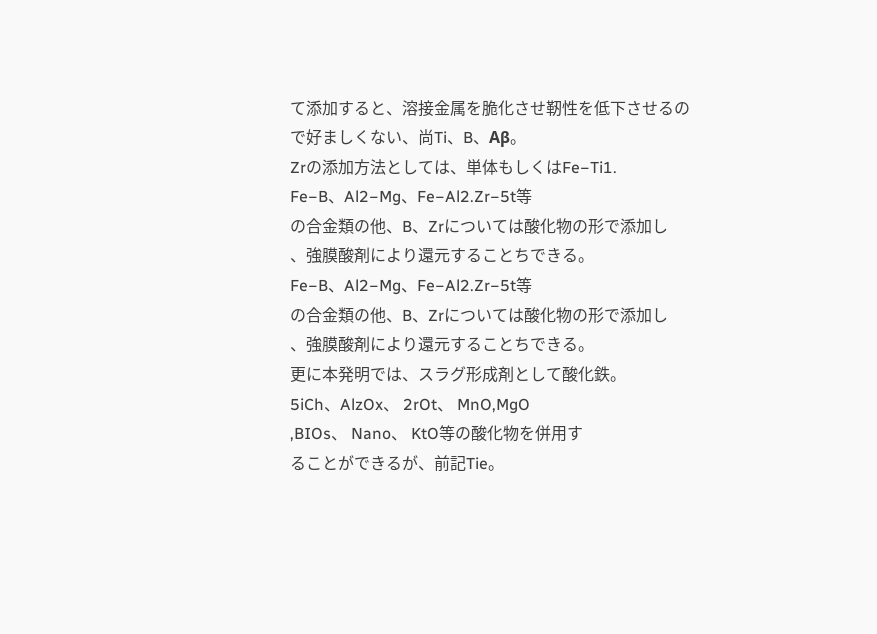て添加すると、溶接金属を脆化させ靭性を低下させるの
で好ましくない、尚Ti、B、Aβ。
Zrの添加方法としては、単体もしくはFe−Ti1.
Fe−B、Al2−Mg、Fe−Al2.Zr−5t等
の合金類の他、B、Zrについては酸化物の形で添加し
、強膜酸剤により還元することちできる。
Fe−B、Al2−Mg、Fe−Al2.Zr−5t等
の合金類の他、B、Zrについては酸化物の形で添加し
、強膜酸剤により還元することちできる。
更に本発明では、スラグ形成剤として酸化鉄。
5iCh、AlzOx、 2rOt、 MnO,MgO
,BIOs、 Nano、 KtO等の酸化物を併用す
ることができるが、前記Tie。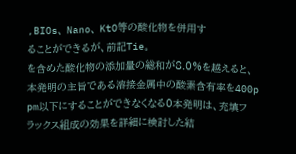,BIOs、 Nano、 KtO等の酸化物を併用す
ることができるが、前記Tie。
を含めた酸化物の添加量の総和が8.0%を越えると、
本発明の主旨である溶接金属中の酸素含有率を400p
pm以下にすることができなくなる0本発明は、充填フ
ラックス組成の効果を詳細に検討した結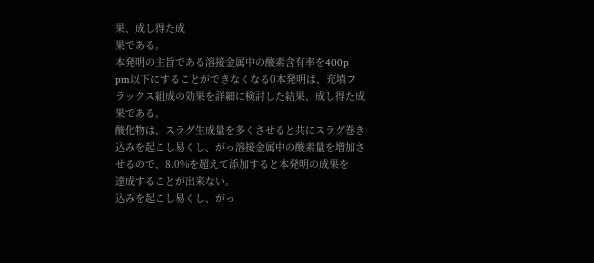果、成し得た成
果である。
本発明の主旨である溶接金属中の酸素含有率を400p
pm以下にすることができなくなる0本発明は、充填フ
ラックス組成の効果を詳細に検討した結果、成し得た成
果である。
酸化物は、スラグ生成量を多くさせると共にスラグ巻き
込みを起こし易くし、がっ溶接金属中の酸素量を増加さ
せるので、8.0%を超えて添加すると本発明の成果を
達成することが出来ない。
込みを起こし易くし、がっ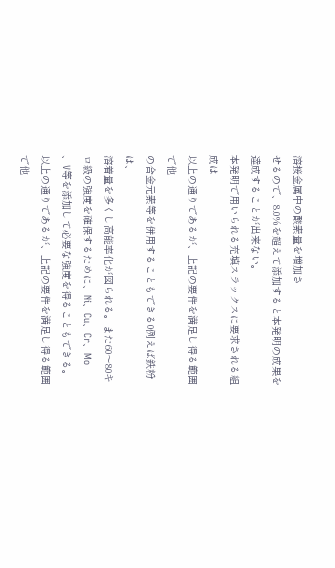溶接金属中の酸素量を増加さ
せるので、8.0%を超えて添加すると本発明の成果を
達成することが出来ない。
本発明で用いられる充填スラックスに要求される組成は
以上の通りであるが、上記の要件を満足し得る範囲で他
の合金元素等を併用することもできる0例えば鉄粉は、
溶着量を多くし高能率化が図られる。また60〜80キ
ロ級の強度を確保するために、Ni、Cu、Cr、Mo
、V等を添加して必要な強度を得ることもできる。
以上の通りであるが、上記の要件を満足し得る範囲で他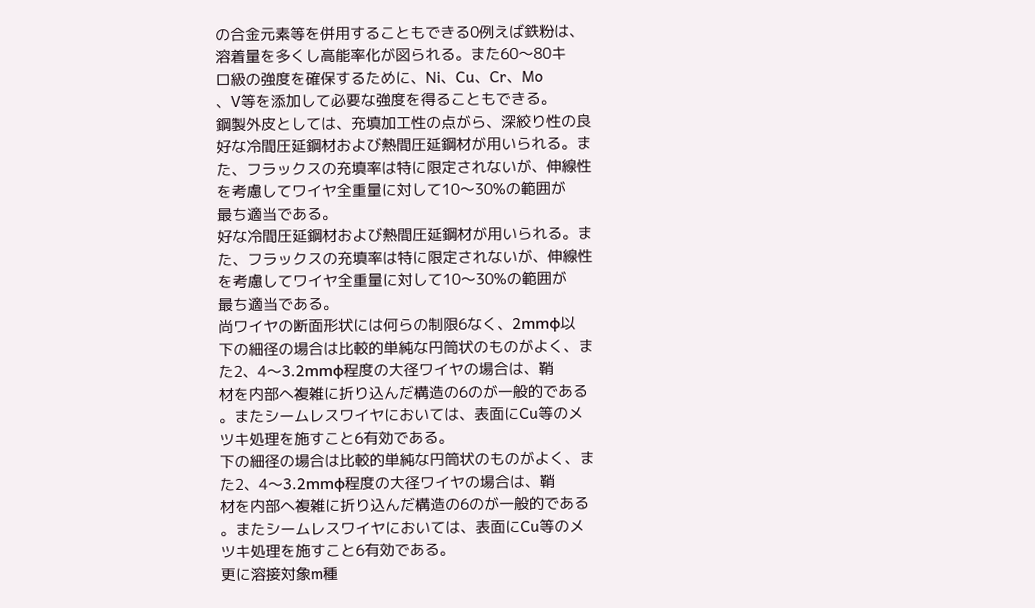の合金元素等を併用することもできる0例えば鉄粉は、
溶着量を多くし高能率化が図られる。また60〜80キ
ロ級の強度を確保するために、Ni、Cu、Cr、Mo
、V等を添加して必要な強度を得ることもできる。
鋼製外皮としては、充填加工性の点がら、深絞り性の良
好な冷間圧延鋼材および熱間圧延鋼材が用いられる。ま
た、フラックスの充填率は特に限定されないが、伸線性
を考慮してワイヤ全重量に対して10〜30%の範囲が
最ち適当である。
好な冷間圧延鋼材および熱間圧延鋼材が用いられる。ま
た、フラックスの充填率は特に限定されないが、伸線性
を考慮してワイヤ全重量に対して10〜30%の範囲が
最ち適当である。
尚ワイヤの断面形状には何らの制限6なく、2mmφ以
下の細径の場合は比較的単純な円筒状のものがよく、ま
た2、4〜3.2mmφ程度の大径ワイヤの場合は、鞘
材を内部へ複雑に折り込んだ構造の6のが一般的である
。またシームレスワイヤにおいては、表面にCu等のメ
ツキ処理を施すこと6有効である。
下の細径の場合は比較的単純な円筒状のものがよく、ま
た2、4〜3.2mmφ程度の大径ワイヤの場合は、鞘
材を内部へ複雑に折り込んだ構造の6のが一般的である
。またシームレスワイヤにおいては、表面にCu等のメ
ツキ処理を施すこと6有効である。
更に溶接対象m種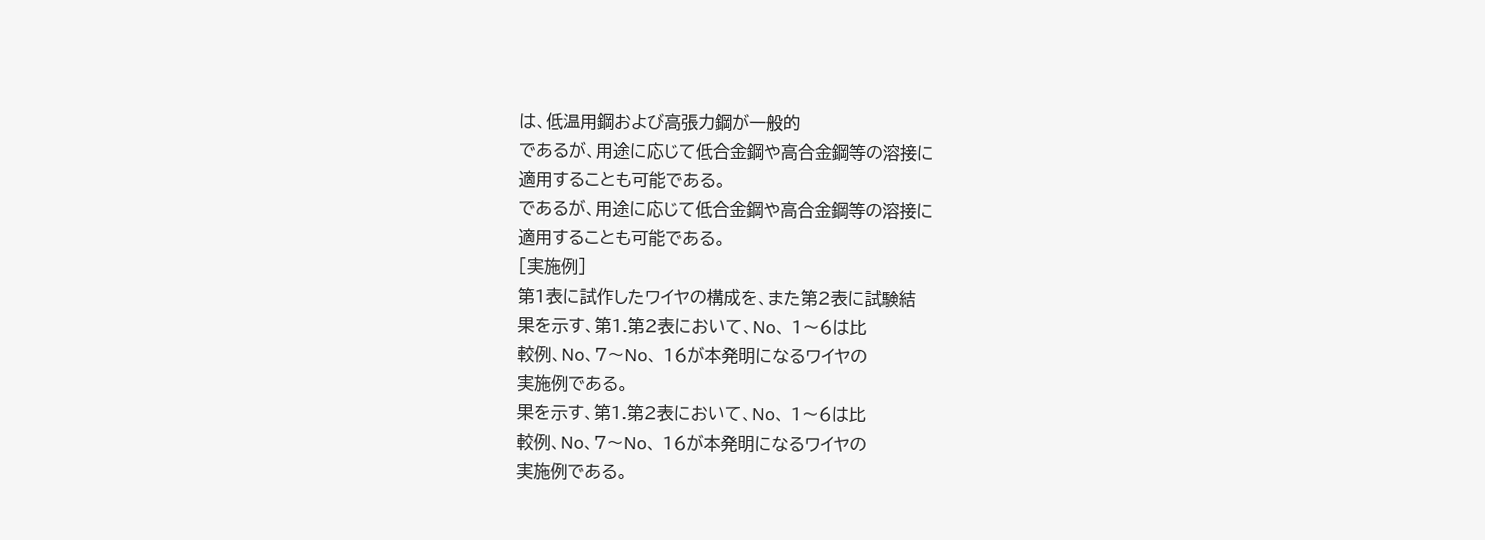は、低温用鋼および高張力鋼が一般的
であるが、用途に応じて低合金鋼や高合金鋼等の溶接に
適用することも可能である。
であるが、用途に応じて低合金鋼や高合金鋼等の溶接に
適用することも可能である。
[実施例]
第1表に試作したワイヤの構成を、また第2表に試験結
果を示す、第1.第2表において、No、 1〜6は比
較例、No、7〜No、 16が本発明になるワイヤの
実施例である。
果を示す、第1.第2表において、No、 1〜6は比
較例、No、7〜No、 16が本発明になるワイヤの
実施例である。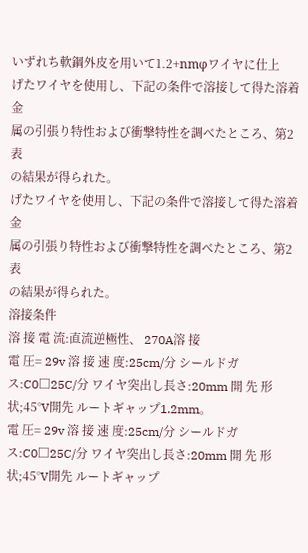いずれち軟鋼外皮を用いて1.2+nmφワイヤに仕上
げたワイヤを使用し、下記の条件で溶接して得た溶着金
属の引張り特性および衝撃特性を調べたところ、第2表
の結果が得られた。
げたワイヤを使用し、下記の条件で溶接して得た溶着金
属の引張り特性および衝撃特性を調べたところ、第2表
の結果が得られた。
溶接条件
溶 接 電 流:直流逆極性、 270A溶 接
電 圧= 29v 溶 接 速 度:25cm/分 シールドガス:C0□25C/分 ワイヤ突出し長さ:20mm 開 先 形 状;45°V開先 ルートギャップ1.2mm。
電 圧= 29v 溶 接 速 度:25cm/分 シールドガス:C0□25C/分 ワイヤ突出し長さ:20mm 開 先 形 状;45°V開先 ルートギャップ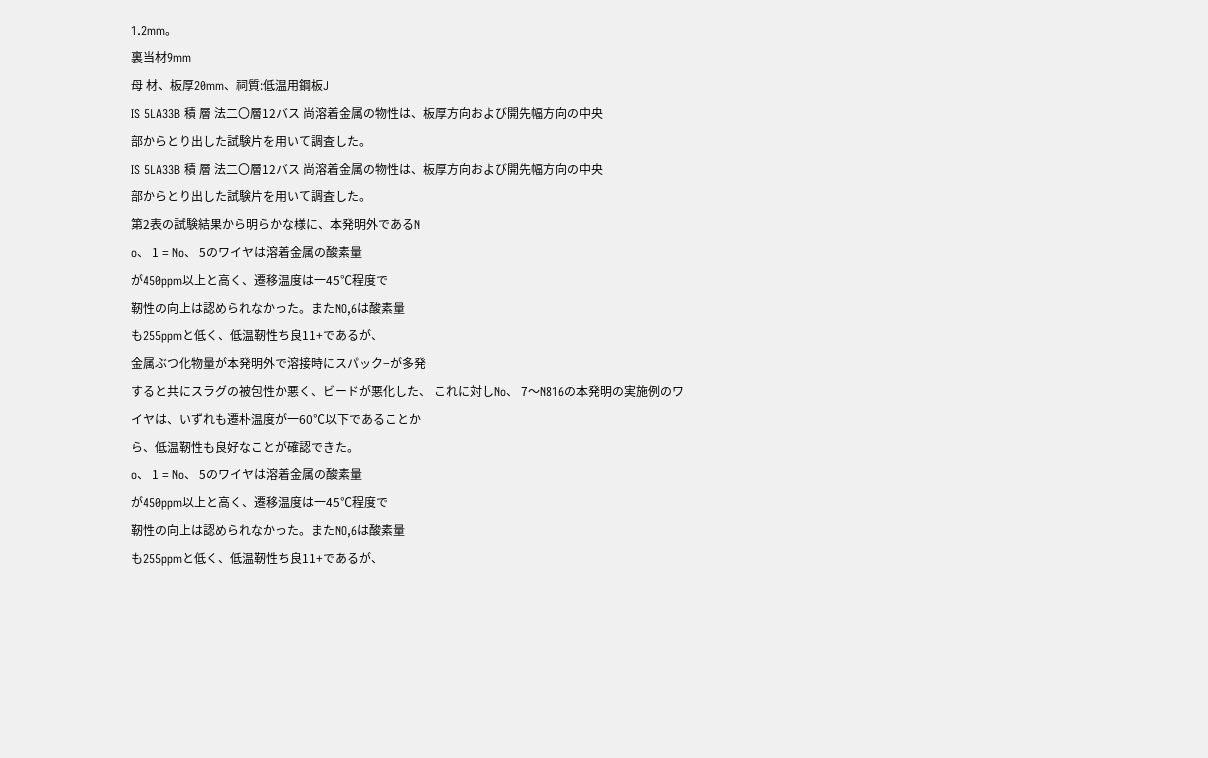1.2mm。
裏当材9mm
母 材、板厚20mm、祠質:低温用鋼板J
IS 5LA33B 積 層 法二〇層12バス 尚溶着金属の物性は、板厚方向および開先幅方向の中央
部からとり出した試験片を用いて調査した。
IS 5LA33B 積 層 法二〇層12バス 尚溶着金属の物性は、板厚方向および開先幅方向の中央
部からとり出した試験片を用いて調査した。
第2表の試験結果から明らかな様に、本発明外であるN
o、 1 = No、 5のワイヤは溶着金属の酸素量
が450ppm以上と高く、遷移温度は一45℃程度で
靭性の向上は認められなかった。またNO,6は酸素量
も255ppmと低く、低温靭性ち良11+であるが、
金属ぶつ化物量が本発明外で溶接時にスパック−が多発
すると共にスラグの被包性か悪く、ビードが悪化した、 これに対しNo、 7〜N816の本発明の実施例のワ
イヤは、いずれも遷朴温度が一60℃以下であることか
ら、低温靭性も良好なことが確認できた。
o、 1 = No、 5のワイヤは溶着金属の酸素量
が450ppm以上と高く、遷移温度は一45℃程度で
靭性の向上は認められなかった。またNO,6は酸素量
も255ppmと低く、低温靭性ち良11+であるが、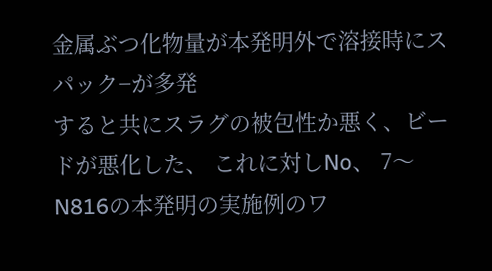金属ぶつ化物量が本発明外で溶接時にスパック−が多発
すると共にスラグの被包性か悪く、ビードが悪化した、 これに対しNo、 7〜N816の本発明の実施例のワ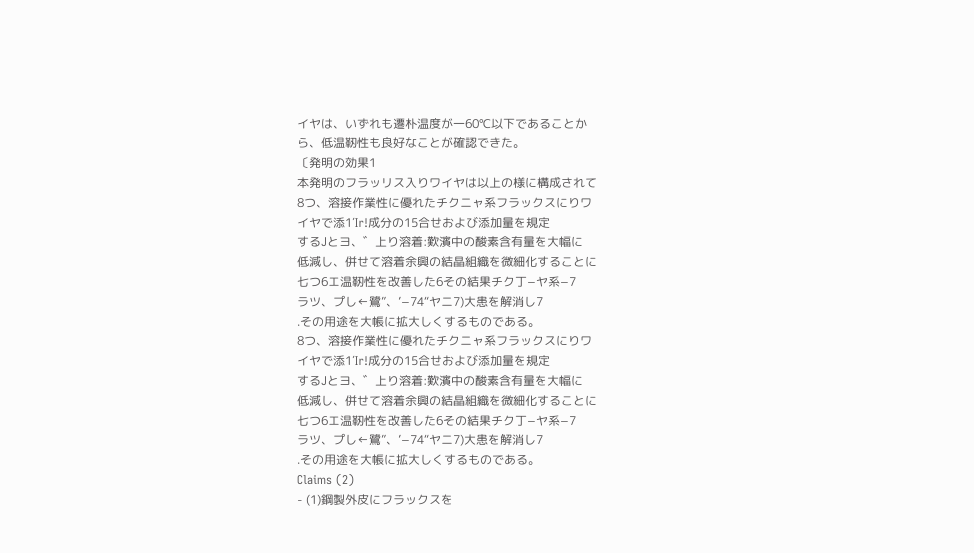イヤは、いずれも遷朴温度が一60℃以下であることか
ら、低温靭性も良好なことが確認できた。
〔発明の効果1
本発明のフラッリス入りワイヤは以上の様に構成されて
8つ、溶接作業性に優れたチクニャ系フラックスにりワ
イヤで添1′Ir!成分の15合せおよび添加量を規定
するJとヨ、゛上り溶着:歎濱中の酸素含有量を大幅に
低減し、併せて溶着余興の結晶組織を微細化することに
七つ6エ温靭性を改善した6その結果チク丁−ヤ系−7
ラツ、プし←鷺”、’−74“ヤニ7)大患を解消し7
.その用途を大帳に拡大しくするものである。
8つ、溶接作業性に優れたチクニャ系フラックスにりワ
イヤで添1′Ir!成分の15合せおよび添加量を規定
するJとヨ、゛上り溶着:歎濱中の酸素含有量を大幅に
低減し、併せて溶着余興の結晶組織を微細化することに
七つ6エ温靭性を改善した6その結果チク丁−ヤ系−7
ラツ、プし←鷺”、’−74“ヤニ7)大患を解消し7
.その用途を大帳に拡大しくするものである。
Claims (2)
- (1)鋼製外皮にフラックスを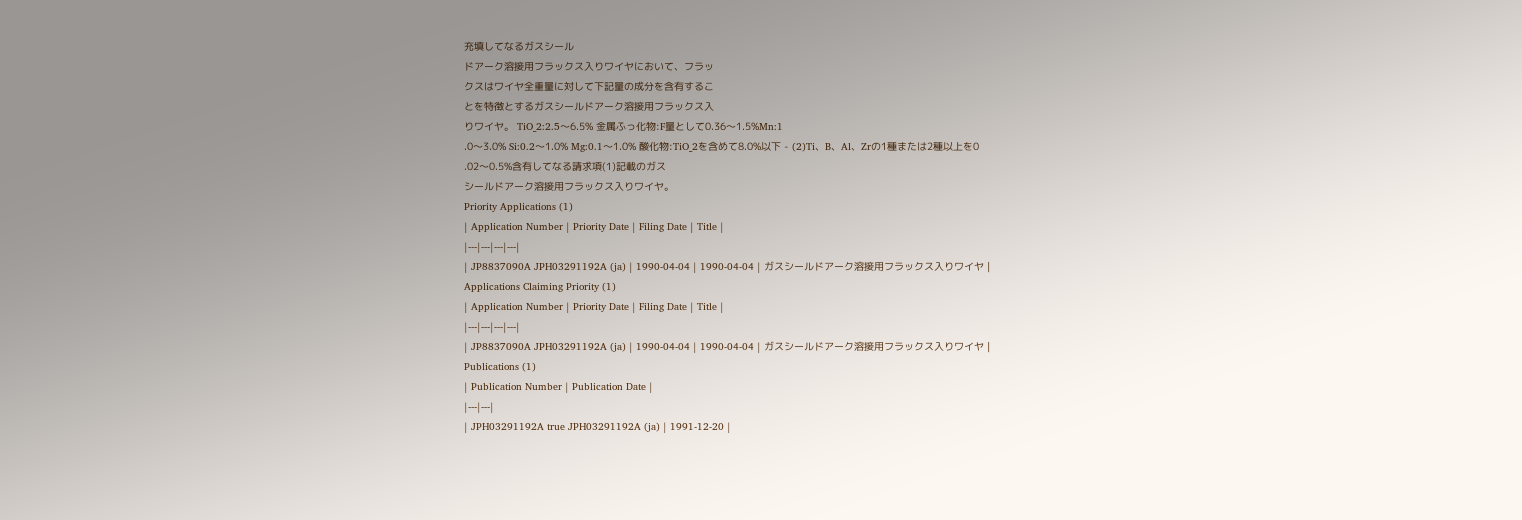充填してなるガスシール
ドアーク溶接用フラックス入りワイヤにおいて、フラッ
クスはワイヤ全重量に対して下記量の成分を含有するこ
とを特徴とするガスシールドアーク溶接用フラックス入
りワイヤ。 TiO_2:2.5〜6.5% 金属ふっ化物:F量として0.36〜1.5%Mn:1
.0〜3.0% Si:0.2〜1.0% Mg:0.1〜1.0% 酸化物:TiO_2を含めて8.0%以下 - (2)Ti、B、Al、Zrの1種または2種以上を0
.02〜0.5%含有してなる請求項(1)記載のガス
シールドアーク溶接用フラックス入りワイヤ。
Priority Applications (1)
| Application Number | Priority Date | Filing Date | Title |
|---|---|---|---|
| JP8837090A JPH03291192A (ja) | 1990-04-04 | 1990-04-04 | ガスシールドアーク溶接用フラックス入りワイヤ |
Applications Claiming Priority (1)
| Application Number | Priority Date | Filing Date | Title |
|---|---|---|---|
| JP8837090A JPH03291192A (ja) | 1990-04-04 | 1990-04-04 | ガスシールドアーク溶接用フラックス入りワイヤ |
Publications (1)
| Publication Number | Publication Date |
|---|---|
| JPH03291192A true JPH03291192A (ja) | 1991-12-20 |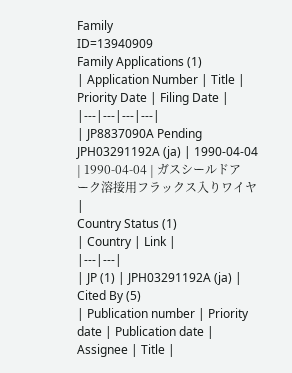Family
ID=13940909
Family Applications (1)
| Application Number | Title | Priority Date | Filing Date |
|---|---|---|---|
| JP8837090A Pending JPH03291192A (ja) | 1990-04-04 | 1990-04-04 | ガスシールドアーク溶接用フラックス入りワイヤ |
Country Status (1)
| Country | Link |
|---|---|
| JP (1) | JPH03291192A (ja) |
Cited By (5)
| Publication number | Priority date | Publication date | Assignee | Title |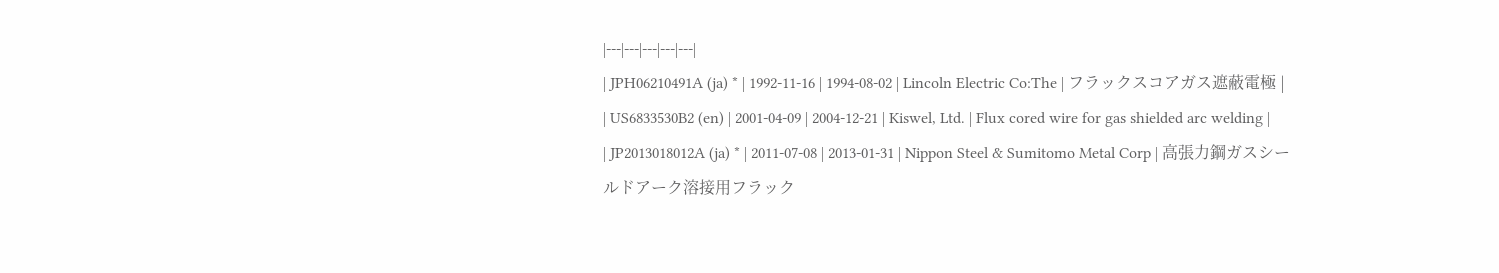|---|---|---|---|---|
| JPH06210491A (ja) * | 1992-11-16 | 1994-08-02 | Lincoln Electric Co:The | フラックスコアガス遮蔽電極 |
| US6833530B2 (en) | 2001-04-09 | 2004-12-21 | Kiswel, Ltd. | Flux cored wire for gas shielded arc welding |
| JP2013018012A (ja) * | 2011-07-08 | 2013-01-31 | Nippon Steel & Sumitomo Metal Corp | 高張力鋼ガスシールドアーク溶接用フラック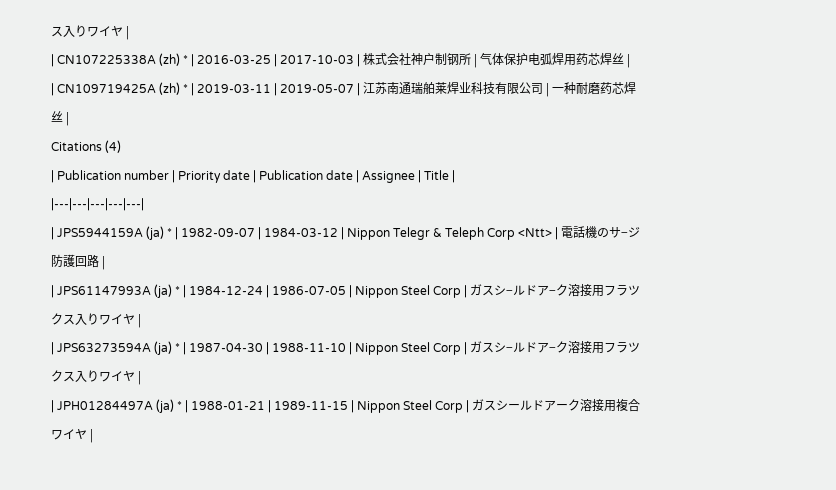ス入りワイヤ |
| CN107225338A (zh) * | 2016-03-25 | 2017-10-03 | 株式会社神户制钢所 | 气体保护电弧焊用药芯焊丝 |
| CN109719425A (zh) * | 2019-03-11 | 2019-05-07 | 江苏南通瑞舶莱焊业科技有限公司 | 一种耐磨药芯焊丝 |
Citations (4)
| Publication number | Priority date | Publication date | Assignee | Title |
|---|---|---|---|---|
| JPS5944159A (ja) * | 1982-09-07 | 1984-03-12 | Nippon Telegr & Teleph Corp <Ntt> | 電話機のサ−ジ防護回路 |
| JPS61147993A (ja) * | 1984-12-24 | 1986-07-05 | Nippon Steel Corp | ガスシ−ルドア−ク溶接用フラツクス入りワイヤ |
| JPS63273594A (ja) * | 1987-04-30 | 1988-11-10 | Nippon Steel Corp | ガスシ−ルドア−ク溶接用フラツクス入りワイヤ |
| JPH01284497A (ja) * | 1988-01-21 | 1989-11-15 | Nippon Steel Corp | ガスシールドアーク溶接用複合ワイヤ |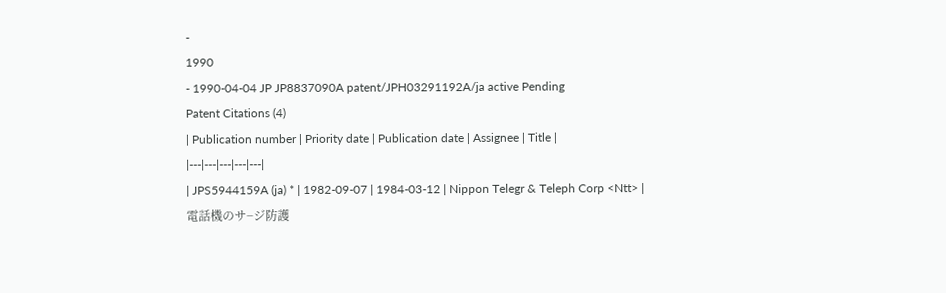-
1990
- 1990-04-04 JP JP8837090A patent/JPH03291192A/ja active Pending
Patent Citations (4)
| Publication number | Priority date | Publication date | Assignee | Title |
|---|---|---|---|---|
| JPS5944159A (ja) * | 1982-09-07 | 1984-03-12 | Nippon Telegr & Teleph Corp <Ntt> | 電話機のサ−ジ防護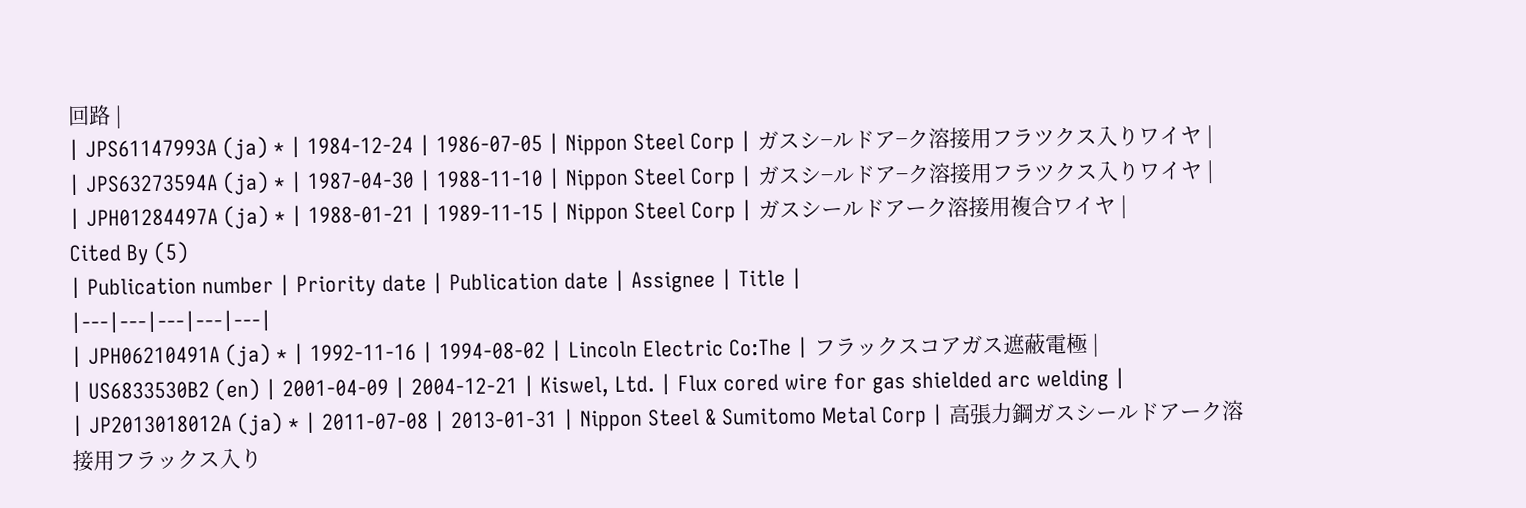回路 |
| JPS61147993A (ja) * | 1984-12-24 | 1986-07-05 | Nippon Steel Corp | ガスシ−ルドア−ク溶接用フラツクス入りワイヤ |
| JPS63273594A (ja) * | 1987-04-30 | 1988-11-10 | Nippon Steel Corp | ガスシ−ルドア−ク溶接用フラツクス入りワイヤ |
| JPH01284497A (ja) * | 1988-01-21 | 1989-11-15 | Nippon Steel Corp | ガスシールドアーク溶接用複合ワイヤ |
Cited By (5)
| Publication number | Priority date | Publication date | Assignee | Title |
|---|---|---|---|---|
| JPH06210491A (ja) * | 1992-11-16 | 1994-08-02 | Lincoln Electric Co:The | フラックスコアガス遮蔽電極 |
| US6833530B2 (en) | 2001-04-09 | 2004-12-21 | Kiswel, Ltd. | Flux cored wire for gas shielded arc welding |
| JP2013018012A (ja) * | 2011-07-08 | 2013-01-31 | Nippon Steel & Sumitomo Metal Corp | 高張力鋼ガスシールドアーク溶接用フラックス入り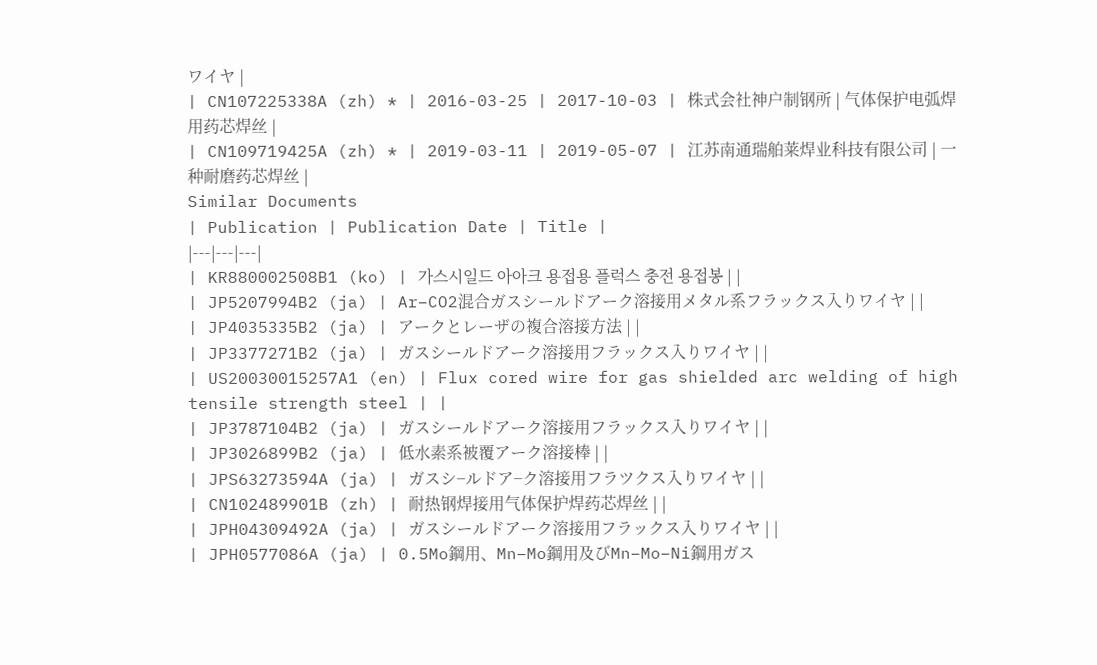ワイヤ |
| CN107225338A (zh) * | 2016-03-25 | 2017-10-03 | 株式会社神户制钢所 | 气体保护电弧焊用药芯焊丝 |
| CN109719425A (zh) * | 2019-03-11 | 2019-05-07 | 江苏南通瑞舶莱焊业科技有限公司 | 一种耐磨药芯焊丝 |
Similar Documents
| Publication | Publication Date | Title |
|---|---|---|
| KR880002508B1 (ko) | 가스시일드 아아크 용접용 플럭스 충전 용접봉 | |
| JP5207994B2 (ja) | Ar−CO2混合ガスシールドアーク溶接用メタル系フラックス入りワイヤ | |
| JP4035335B2 (ja) | アークとレーザの複合溶接方法 | |
| JP3377271B2 (ja) | ガスシールドアーク溶接用フラックス入りワイヤ | |
| US20030015257A1 (en) | Flux cored wire for gas shielded arc welding of high tensile strength steel | |
| JP3787104B2 (ja) | ガスシールドアーク溶接用フラックス入りワイヤ | |
| JP3026899B2 (ja) | 低水素系被覆アーク溶接棒 | |
| JPS63273594A (ja) | ガスシ−ルドア−ク溶接用フラツクス入りワイヤ | |
| CN102489901B (zh) | 耐热钢焊接用气体保护焊药芯焊丝 | |
| JPH04309492A (ja) | ガスシールドアーク溶接用フラックス入りワイヤ | |
| JPH0577086A (ja) | 0.5Mo鋼用、Mn−Mo鋼用及びMn−Mo−Ni鋼用ガス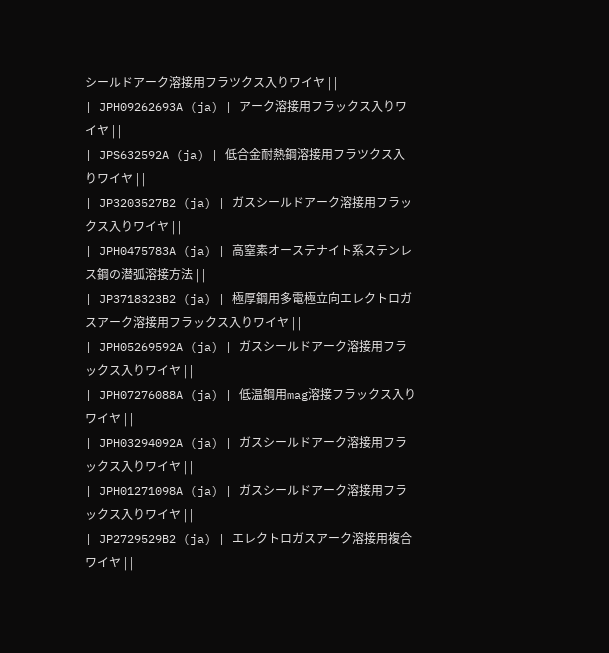シールドアーク溶接用フラツクス入りワイヤ | |
| JPH09262693A (ja) | アーク溶接用フラックス入りワイヤ | |
| JPS632592A (ja) | 低合金耐熱鋼溶接用フラツクス入りワイヤ | |
| JP3203527B2 (ja) | ガスシールドアーク溶接用フラックス入りワイヤ | |
| JPH0475783A (ja) | 高窒素オーステナイト系ステンレス鋼の潜弧溶接方法 | |
| JP3718323B2 (ja) | 極厚鋼用多電極立向エレクトロガスアーク溶接用フラックス入りワイヤ | |
| JPH05269592A (ja) | ガスシールドアーク溶接用フラックス入りワイヤ | |
| JPH07276088A (ja) | 低温鋼用mag溶接フラックス入りワイヤ | |
| JPH03294092A (ja) | ガスシールドアーク溶接用フラックス入りワイヤ | |
| JPH01271098A (ja) | ガスシールドアーク溶接用フラックス入りワイヤ | |
| JP2729529B2 (ja) | エレクトロガスアーク溶接用複合ワイヤ | |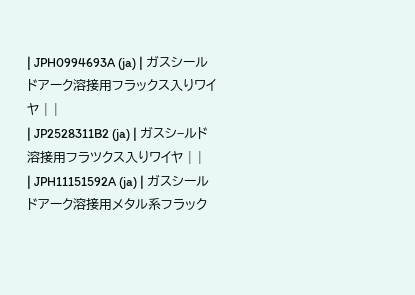| JPH0994693A (ja) | ガスシールドアーク溶接用フラックス入りワイヤ | |
| JP2528311B2 (ja) | ガスシ−ルド溶接用フラツクス入りワイヤ | |
| JPH11151592A (ja) | ガスシールドアーク溶接用メタル系フラック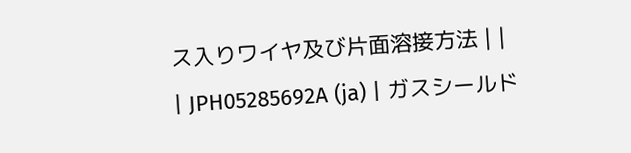ス入りワイヤ及び片面溶接方法 | |
| JPH05285692A (ja) | ガスシールド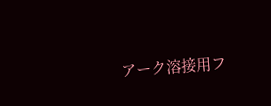アーク溶接用フ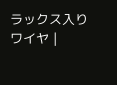ラックス入りワイヤ |